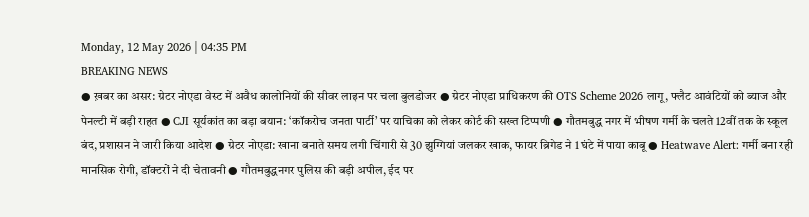Monday, 12 May 2026 | 04:35 PM
BREAKING NEWS
● ख़बर का असर: ग्रेटर नोएडा वेस्ट में अवैध कालोनियों की सीवर लाइन पर चला बुलडोजर ● ग्रेटर नोएडा प्राधिकरण की OTS Scheme 2026 लागू, फ्लैट आवंटियों को ब्याज और पेनल्टी में बड़ी राहत ● CJI सूर्यकांत का बड़ा बयान: ‘कॉकरोच जनता पार्टी’ पर याचिका को लेकर कोर्ट की सख्त टिप्पणी ● गौतमबुद्ध नगर में भीषण गर्मी के चलते 12वीं तक के स्कूल बंद, प्रशासन ने जारी किया आदेश ● ग्रेटर नोएडा: खाना बनाते समय लगी चिंगारी से 30 झुग्गियां जलकर खाक, फायर ब्रिगेड ने 1 घंटे में पाया काबू ● Heatwave Alert: गर्मी बना रही मानसिक रोगी, डॉक्टरों ने दी चेतावनी ● गौतमबुद्धनगर पुलिस की बड़ी अपील, ईद पर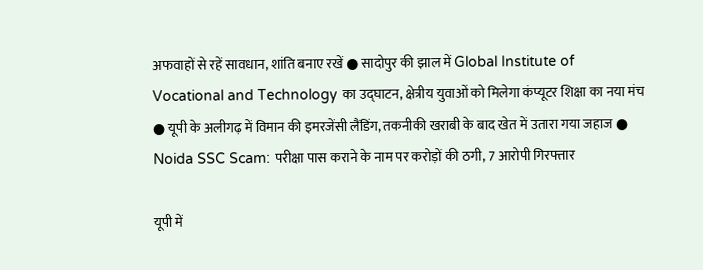अफवाहों से रहें सावधान, शांति बनाए रखें ● सादोपुर की झाल में Global Institute of Vocational and Technology का उद्घाटन, क्षेत्रीय युवाओं को मिलेगा कंप्यूटर शिक्षा का नया मंच ● यूपी के अलीगढ़ में विमान की इमरजेंसी लैंडिंग, तकनीकी खराबी के बाद खेत में उतारा गया जहाज ● Noida SSC Scam: परीक्षा पास कराने के नाम पर करोड़ों की ठगी, 7 आरोपी गिरफ्तार

यूपी में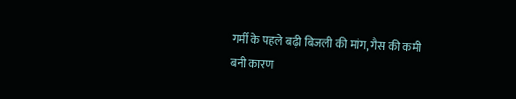गर्मी के पहले बढ़ी बिजली की मांग, गैस की कमी बनी कारण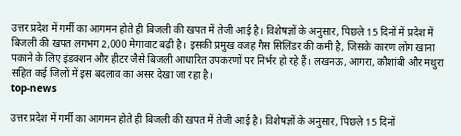उत्तर प्रदेश में गर्मी का आगमन होते ही बिजली की खपत में तेजी आई है। विशेषज्ञों के अनुसार, पिछले 15 दिनों में प्रदेश में बिजली की खपत लगभग 2,000 मेगावाट बढ़ी है। इसकी प्रमुख वजह गैस सिलिंडर की कमी है, जिसके कारण लोग खाना पकाने के लिए इंडक्शन और हीटर जैसे बिजली आधारित उपकरणों पर निर्भर हो रहे हैं। लखनऊ, आगरा, कौशांबी और मथुरा सहित कई जिलों में इस बदलाव का असर देखा जा रहा है।
top-news

उत्तर प्रदेश में गर्मी का आगमन होते ही बिजली की खपत में तेजी आई है। विशेषज्ञों के अनुसार, पिछले 15 दिनों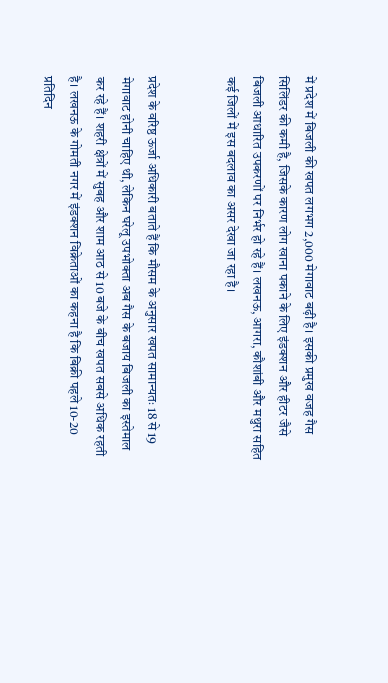में प्रदेश में बिजली की खपत लगभग 2,000 मेगावाट बढ़ी है। इसकी प्रमुख वजह गैस सिलिंडर की कमी है, जिसके कारण लोग खाना पकाने के लिए इंडक्शन और हीटर जैसे बिजली आधारित उपकरणों पर निर्भर हो रहे हैं। लखनऊ, आगरा, कौशांबी और मथुरा सहित कई जिलों में इस बदलाव का असर देखा जा रहा है।


प्रदेश के वरिष्ठ ऊर्जा अधिकारी बताते हैं कि मौसम के अनुसार खपत सामान्यतः 18 से 19 मेगावाट होनी चाहिए थी, लेकिन घरेलू उपभोक्ता अब गैस के बजाय बिजली का इस्तेमाल कर रहे हैं। शहरी क्षेत्रों में सुबह और शाम आठ से 10 बजे के बीच खपत सबसे अधिक रहती है। लखनऊ के गोमती नगर में इंडक्शन विक्रेताओं का कहना है कि बिक्री पहले 10-20 प्रतिदिन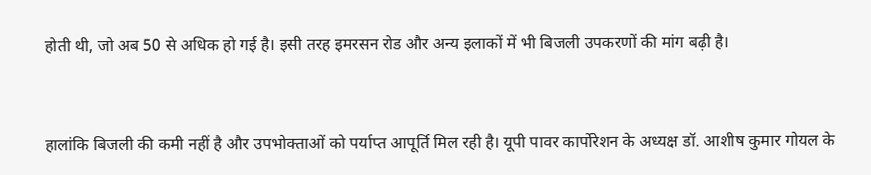होती थी, जो अब 50 से अधिक हो गई है। इसी तरह इमरसन रोड और अन्य इलाकों में भी बिजली उपकरणों की मांग बढ़ी है।


हालांकि बिजली की कमी नहीं है और उपभोक्ताओं को पर्याप्त आपूर्ति मिल रही है। यूपी पावर कार्पोरेशन के अध्यक्ष डॉ. आशीष कुमार गोयल के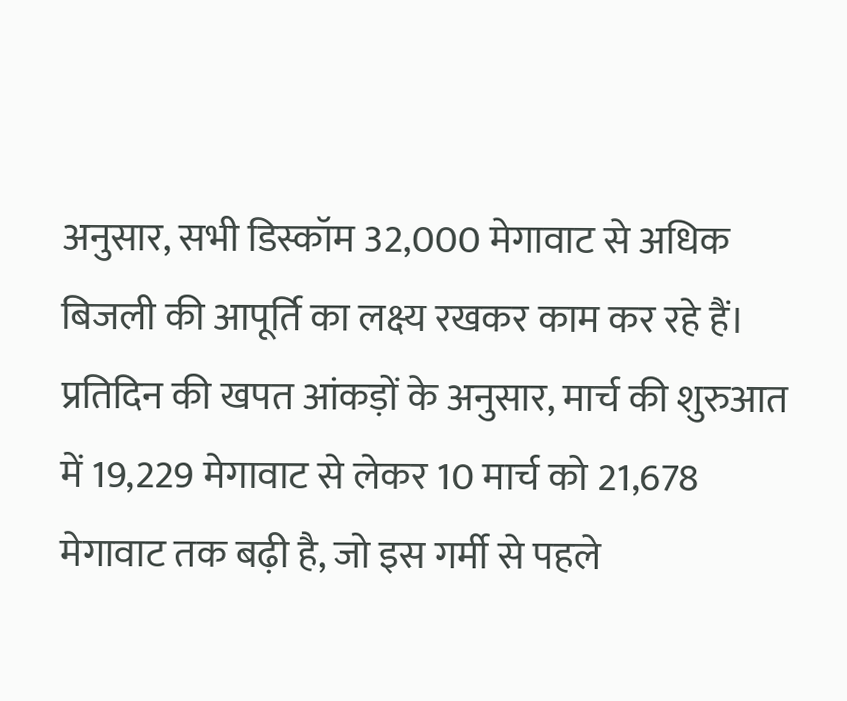अनुसार, सभी डिस्कॉम 32,000 मेगावाट से अधिक बिजली की आपूर्ति का लक्ष्य रखकर काम कर रहे हैं। प्रतिदिन की खपत आंकड़ों के अनुसार, मार्च की शुरुआत में 19,229 मेगावाट से लेकर 10 मार्च को 21,678 मेगावाट तक बढ़ी है, जो इस गर्मी से पहले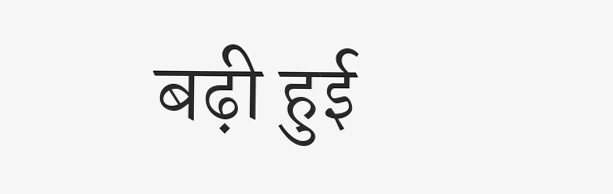बढ़ी हुई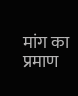मांग का प्रमाण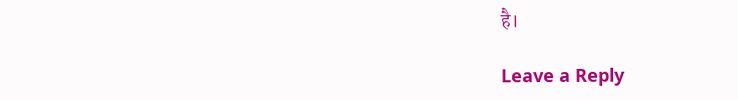है।

Leave a Reply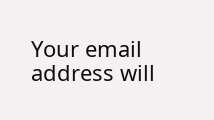Your email address will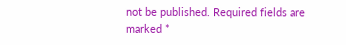not be published. Required fields are marked *